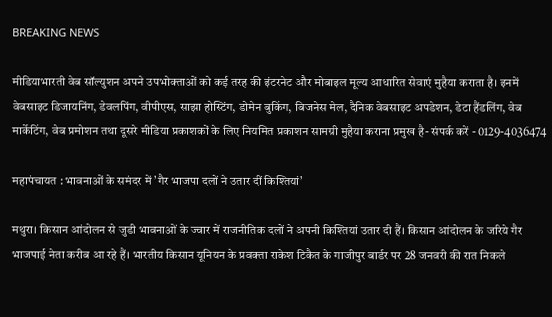BREAKING NEWS

मीडियाभारती वेब सॉल्युशन अपने उपभोक्ताओं को कई तरह की इंटरनेट और मोबाइल मूल्य आधारित सेवाएं मुहैया कराता है। इनमें वेबसाइट डिजायनिंग, डेवलपिंग, वीपीएस, साझा होस्टिंग, डोमेन बुकिंग, बिजनेस मेल, दैनिक वेबसाइट अपडेशन, डेटा हैंडलिंग, वेब मार्केटिंग, वेब प्रमोशन तथा दूसरे मीडिया प्रकाशकों के लिए नियमित प्रकाशन सामग्री मुहैया कराना प्रमुख है- संपर्क करें - 0129-4036474

महापंचायत : भावनाओं के समंदर में ’गैर भाजपा दलों ने उतार दीं किश्तियां’

मथुरा। किसान आंदोलन से जुडी भावनाओं के ज्वार में राजनीतिक दलों ने अपनी किश्तियां उतार दी हैं। किसान आंदोलन के जरिये गैर भाजपाई नेता करीब आ रहे हैं। भारतीय किसान यूनियन के प्रवक्ता राकेश टिकैत के गाजीपुर बार्डर पर 28 जनवरी की रात निकले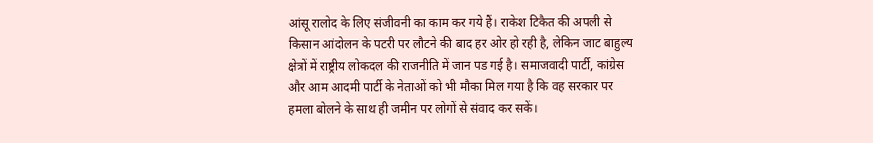आंसू रालोद के लिए संजीवनी का काम कर गये हैं। राकेश टिकैत की अपली से किसान आंदोलन के पटरी पर लौटने की बाद हर ओर हो रही है, लेकिन जाट बाहुल्य क्षेत्रों में राष्ट्रीय लोकदल की राजनीति में जान पड गई है। समाजवादी पार्टी, कांग्रेस और आम आदमी पार्टी के नेताओं को भी मौका मिल गया है कि वह सरकार पर हमला बोलने के साथ ही जमीन पर लोगों से संवाद कर सकें।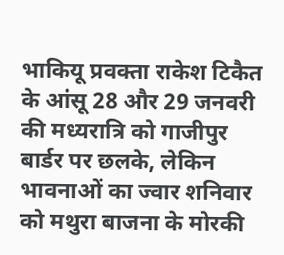भाकियू प्रवक्ता राकेश टिकैत के आंसू 28 और 29 जनवरी की मध्यरात्रि को गाजीपुर बार्डर पर छलके, लेकिन भावनाओं का ज्वार शनिवार को मथुरा बाजना के मोरकी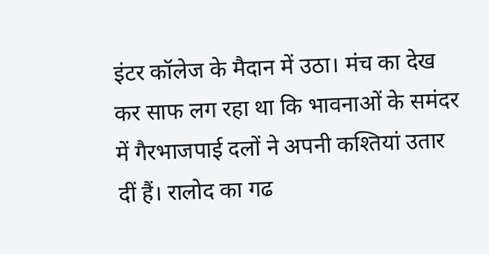इंटर कॉलेज के मैदान में उठा। मंच का देख कर साफ लग रहा था कि भावनाओं के समंदर में गैरभाजपाई दलों ने अपनी कश्तियां उतार दीं हैं। रालोद का गढ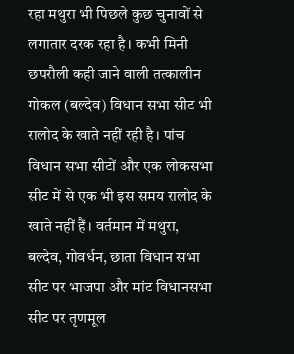रहा मथुरा भी पिछले कुछ चुनावों से लगातार दरक रहा है। कभी मिनी छपरौली कही जाने वाली तत्कालीन गोकल (बल्देव) विधान सभा सीट भी रालोद के खाते नहीं रही है। पांच विधान सभा सीटों और एक लोकसभा सीट में से एक भी इस समय रालोद के खाते नहीं हैं। वर्तमान में मथुरा, बल्देव, गोवर्धन, छाता विधान सभा सीट पर भाजपा और मांट विधानसभा सीट पर तृणमूल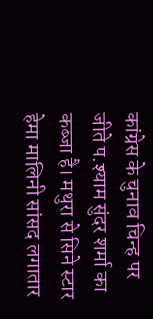कांग्रेस के चुनाव चिन्ह पर जीते प.श्याम सुंदर शर्मा का कब्जा है। मथुरा से सिने स्टार हेमा मालिनी सांसद लगातार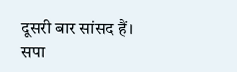दूसरी बार सांसद हैं। सपा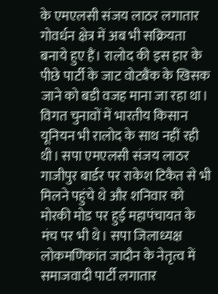के एमएलसी संजय लाठर लगातार गोवर्धन क्षेत्र में अब भी सक्रियता बनाये हुए हैं। रालोद की इस हार के पीछे पार्टी के जाट वोटबैंक के खिसक जाने को बडी वजह माना जा रहा था। विगत चुनावों में भारतीय किसान यूनियन भी रालोद के साथ नहीं रही थी। सपा एमएलसी संजय लाठर गाजीपुर बार्डर पर राकेश टिकैत से भी मिलने पहुंचे थे और शनिवार को मोरकी मोड पर हुई महापंचायत के मंच पर भी थे। सपा जिलाध्यक्ष लोकमणिकांत जादौन के नेतृत्व में समाजवादी पार्टी लगातार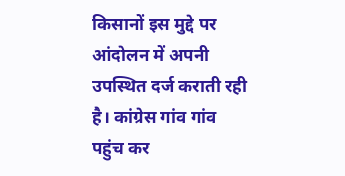किसानों इस मुद्दे पर आंदोलन में अपनी उपस्थित दर्ज कराती रही है। कांग्रेस गांव गांव पहुंच कर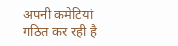अपनी कमेटियां गठित कर रही है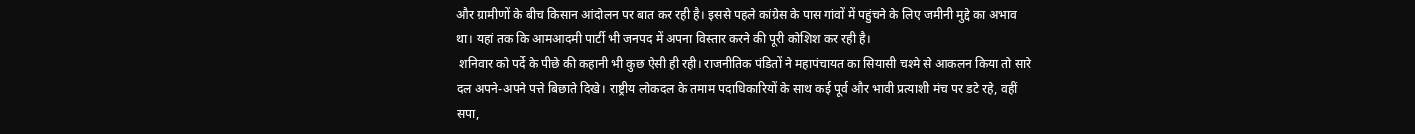और ग्रामीणों के बीच किसान आंदोलन पर बात कर रही है। इससे पहले कांग्रेस के पास गांवों में पहुंचने के लिए जमीनी मुद्दे का अभाव था। यहां तक कि आमआदमी पार्टी भी जनपद में अपना विस्तार करने की पूरी कोशिश कर रही है।
 शनिवार को पर्दे के पीछे की कहानी भी कुछ ऐसी ही रही। राजनीतिक पंडितों ने महापंचायत का सियासी चश्मे से आकलन किया तो सारे दल अपने-अपने पत्ते बिछाते दिखे। राष्ट्रीय लोकदल के तमाम पदाधिकारियों के साथ कई पूर्व और भावी प्रत्याशी मंच पर डटे रहे, वहीं सपा,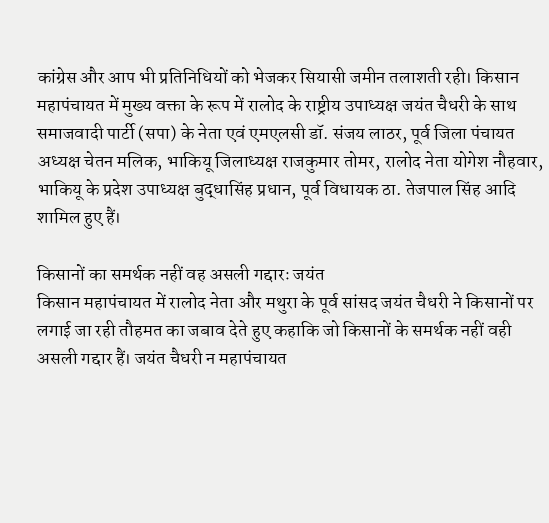कांग्रेस और आप भी प्रतिनिधियों को भेजकर सियासी जमीन तलाशती रही। किसान महापंचायत में मुख्य वक्ता के रूप में रालोद के राष्ट्रीय उपाध्यक्ष जयंत चैधरी के साथ समाजवादी पार्टी (सपा) के नेता एवं एमएलसी डॉ. संजय लाठर, पूर्व जिला पंचायत अध्यक्ष चेतन मलिक, भाकियू जिलाध्यक्ष राजकुमार तोमर, रालोद नेता योगेश नौहवार, भाकियू के प्रदेश उपाध्यक्ष बुद्धासिंह प्रधान, पूर्व विधायक ठा. तेजपाल सिंह आदि शामिल हुए हैं।

किसानों का समर्थक नहीं वह असली गद्दारः जयंत
किसान महापंचायत में रालोद नेता और मथुरा के पूर्व सांसद जयंत चैधरी ने किसानों पर लगाई जा रही तौहमत का जबाव देते हुए कहाकि जो किसानों के समर्थक नहीं वही असली गद्दार हैं। जयंत चैधरी न महापंचायत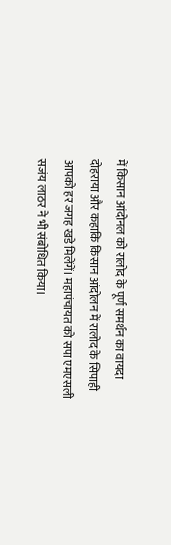में किसान आंदोनल को रालोद के पूर्ण समर्थन का वायदा दोहराया और कहाकि किसान आंदोलन में रालोद के सिपाही आपको हर जगह खडे मिलेंगें। महापंचायत को सपा एमएसली सजंय लाठर ने भी संबोधित किया।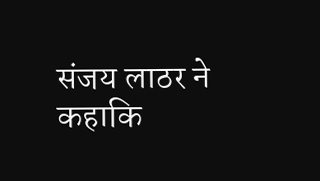संजय लाठर ने कहाकि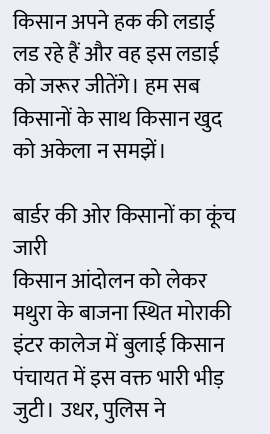किसान अपने हक की लडाई लड रहे हैं और वह इस लडाई को जरूर जीतेंगे। हम सब किसानों के साथ किसान खुद को अकेला न समझें।

बार्डर की ओर किसानों का कूंच जारी
किसान आंदोलन को लेकर मथुरा के बाजना स्थित मोराकी इंटर कालेज में बुलाई किसान पंचायत में इस वक्त भारी भीड़ जुटी। उधर, पुलिस ने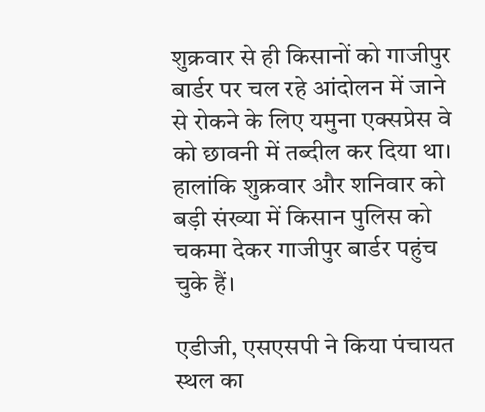शुक्रवार से ही किसानों को गाजीपुर बार्डर पर चल रहे आंदोलन में जाने से रोकने के लिए यमुना एक्सप्रेस वे को छावनी में तब्दील कर दिया था। हालांकि शुक्रवार और शनिवार को बड़ी संख्या में किसान पुलिस को चकमा देकर गाजीपुर बार्डर पहुंच चुके हैं।

एडीजी, एसएसपी ने किया पंचायत स्थल का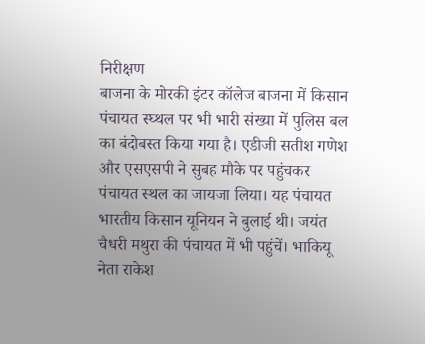निरीक्षण
बाजना के मोरकी इंटर कॉलेज बाजना में किसान पंचायत स्घ्थल पर भी भारी संख्या में पुलिस बल का बंदोबस्त किया गया है। एडीजी सतीश गणेश और एसएसपी ने सुबह मौके पर पहुंचकर पंचायत स्थल का जायजा लिया। यह पंचायत भारतीय किसान यूनियन ने बुलाई थी। जयंत चैधरी मथुरा की पंचायत में भी पहुंचें। भाकियू नेता राकेश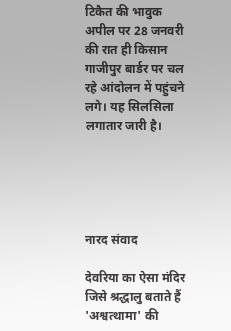टिकैत की भावुक अपील पर 28 जनवरी की रात ही किसान गाजीपुर बार्डर पर चल रहे आंदोलन में पहुंचने लगे। यह सिलसिला लगातार जारी है।





नारद संवाद

देवरिया का ऐसा मंदिर जिसे श्रद्धालु बताते हैं 'अश्वत्थामा' की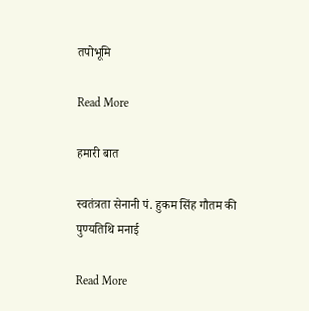तपोभूमि

Read More

हमारी बात

स्वतंत्रता सेनानी पं. हुकम सिंह गौतम की पुण्यतिथि मनाई

Read More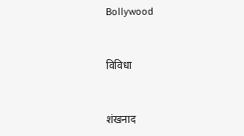Bollywood


विविधा


शंखनाद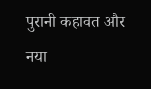पुरानी कहावत और नया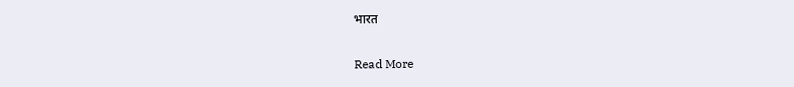भारत

Read More